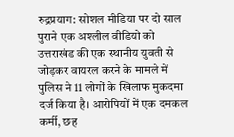रुद्रप्रयाग: सोशल मीडिया पर दो साल पुराने एक अश्लील वीडियो को उत्तराखंड की एक स्थानीय युवती से जोड़कर वायरल करने के मामले में पुलिस ने 11 लोगों के खिलाफ मुकदमा दर्ज किया है। आरोपियों में एक दमकल कर्मी, छह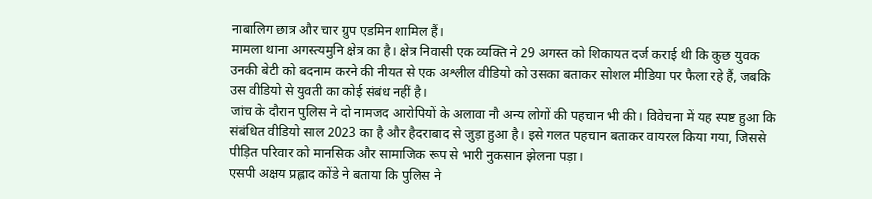नाबालिग छात्र और चार ग्रुप एडमिन शामिल हैं।
मामला थाना अगस्त्यमुनि क्षेत्र का है। क्षेत्र निवासी एक व्यक्ति ने 29 अगस्त को शिकायत दर्ज कराई थी कि कुछ युवक उनकी बेटी को बदनाम करने की नीयत से एक अश्लील वीडियो को उसका बताकर सोशल मीडिया पर फैला रहे हैं, जबकि उस वीडियो से युवती का कोई संबंध नहीं है।
जांच के दौरान पुलिस ने दो नामजद आरोपियों के अलावा नौ अन्य लोगों की पहचान भी की। विवेचना में यह स्पष्ट हुआ कि संबंधित वीडियो साल 2023 का है और हैदराबाद से जुड़ा हुआ है। इसे गलत पहचान बताकर वायरल किया गया, जिससे पीड़ित परिवार को मानसिक और सामाजिक रूप से भारी नुकसान झेलना पड़ा।
एसपी अक्षय प्रह्लाद कोंडे ने बताया कि पुलिस ने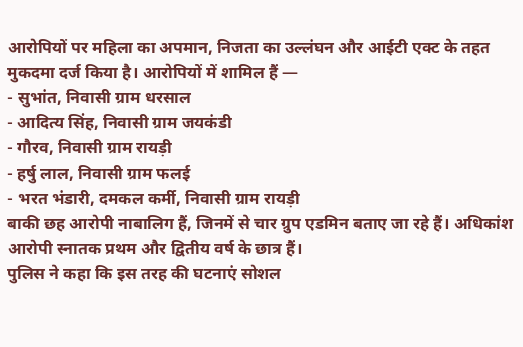आरोपियों पर महिला का अपमान, निजता का उल्लंघन और आईटी एक्ट के तहत मुकदमा दर्ज किया है। आरोपियों में शामिल हैं —
- सुभांत, निवासी ग्राम धरसाल
- आदित्य सिंह, निवासी ग्राम जयकंडी
- गौरव, निवासी ग्राम रायड़ी
- हर्षु लाल, निवासी ग्राम फलई
- भरत भंडारी, दमकल कर्मी, निवासी ग्राम रायड़ी
बाकी छह आरोपी नाबालिग हैं, जिनमें से चार ग्रुप एडमिन बताए जा रहे हैं। अधिकांश आरोपी स्नातक प्रथम और द्वितीय वर्ष के छात्र हैं।
पुलिस ने कहा कि इस तरह की घटनाएं सोशल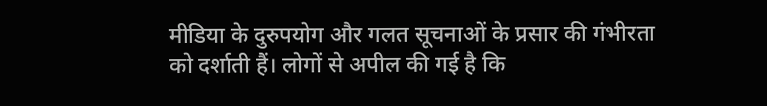मीडिया के दुरुपयोग और गलत सूचनाओं के प्रसार की गंभीरता को दर्शाती हैं। लोगों से अपील की गई है कि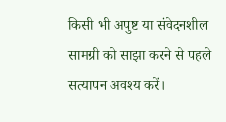किसी भी अपुष्ट या संवेदनशील सामग्री को साझा करने से पहले सत्यापन अवश्य करें।